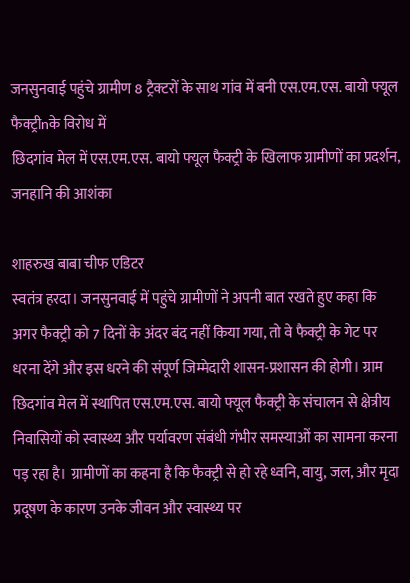जनसुनवाई पहुंचे ग्रामीण 8 ट्रैक्टरों के साथ गांव में बनी एस.एम.एस. बायो फ्यूल फैक्ट्रीnके विरोध में
छिदगांव मेल में एस.एम.एस. बायो फ्यूल फैक्ट्री के खिलाफ ग्रामीणों का प्रदर्शन, जनहानि की आशंका

शाहरुख बाबा चीफ एडिटर
स्वतंत्र हरदा। जनसुनवाई में पहुंचे ग्रामीणों ने अपनी बात रखते हुए कहा कि अगर फैक्ट्री को 7 दिनों के अंदर बंद नहीं किया गया, तो वे फैक्ट्री के गेट पर धरना देंगे और इस धरने की संपूर्ण जिम्मेदारी शासन-प्रशासन की होगी। ग्राम छिदगांव मेल में स्थापित एस.एम.एस. बायो फ्यूल फैक्ट्री के संचालन से क्षेत्रीय निवासियों को स्वास्थ्य और पर्यावरण संबंधी गंभीर समस्याओं का सामना करना पड़ रहा है। ग्रामीणों का कहना है कि फैक्ट्री से हो रहे ध्वनि, वायु, जल, और मृदा प्रदूषण के कारण उनके जीवन और स्वास्थ्य पर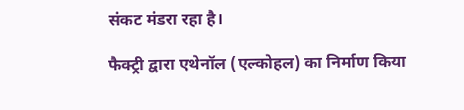संकट मंडरा रहा है।

फैक्ट्री द्वारा एथेनॉल (एल्कोहल) का निर्माण किया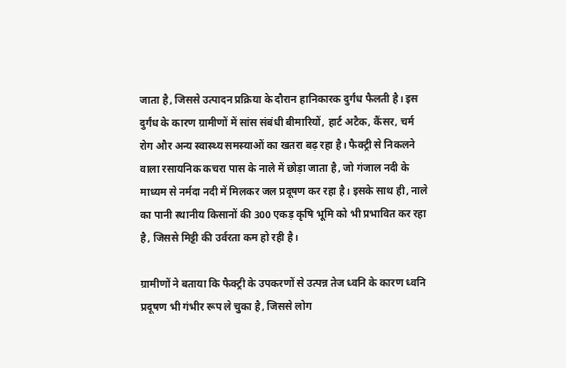जाता है, जिससे उत्पादन प्रक्रिया के दौरान हानिकारक दुर्गंध फैलती है। इस दुर्गंध के कारण ग्रामीणों में सांस संबंधी बीमारियों, हार्ट अटैक, कैंसर, चर्म रोग और अन्य स्वास्थ्य समस्याओं का खतरा बढ़ रहा है। फैक्ट्री से निकलने वाला रसायनिक कचरा पास के नाले में छोड़ा जाता है, जो गंजाल नदी के माध्यम से नर्मदा नदी में मिलकर जल प्रदूषण कर रहा है। इसके साथ ही, नाले का पानी स्थानीय किसानों की 300 एकड़ कृषि भूमि को भी प्रभावित कर रहा है, जिससे मिट्टी की उर्वरता कम हो रही है।

ग्रामीणों ने बताया कि फैक्ट्री के उपकरणों से उत्पन्न तेज ध्वनि के कारण ध्वनि प्रदूषण भी गंभीर रूप ले चुका है, जिससे लोग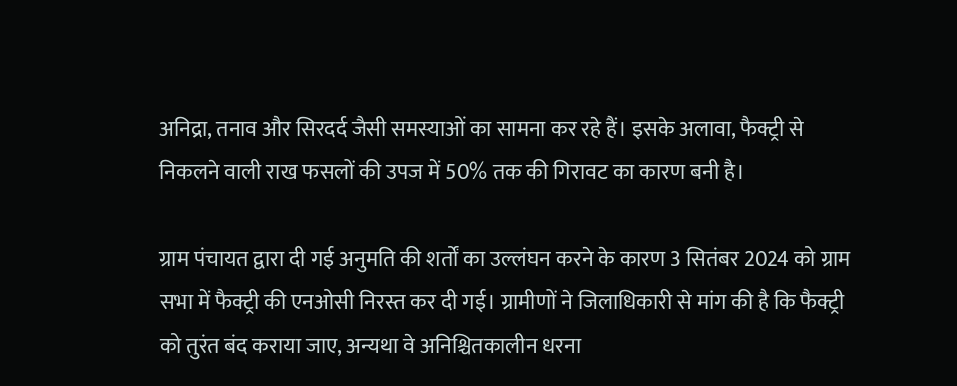अनिद्रा, तनाव और सिरदर्द जैसी समस्याओं का सामना कर रहे हैं। इसके अलावा, फैक्ट्री से निकलने वाली राख फसलों की उपज में 50% तक की गिरावट का कारण बनी है।

ग्राम पंचायत द्वारा दी गई अनुमति की शर्तों का उल्लंघन करने के कारण 3 सितंबर 2024 को ग्राम सभा में फैक्ट्री की एनओसी निरस्त कर दी गई। ग्रामीणों ने जिलाधिकारी से मांग की है कि फैक्ट्री को तुरंत बंद कराया जाए, अन्यथा वे अनिश्चितकालीन धरना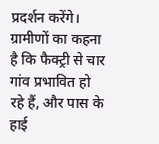प्रदर्शन करेंगे। ग्रामीणों का कहना है कि फैक्ट्री से चार गांव प्रभावित हो रहे हैं, और पास के हाई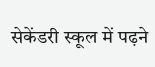सेकेंडरी स्कूल में पढ़ने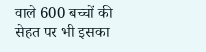वाले 600 बच्चों की सेहत पर भी इसका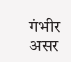गंभीर असर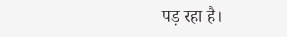पड़ रहा है।